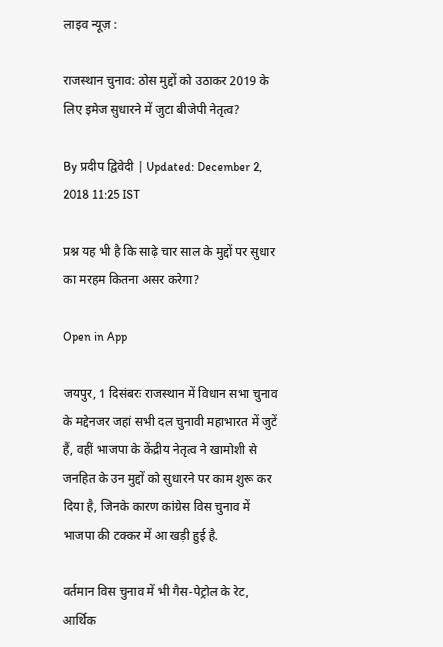लाइव न्यूज़ :

राजस्थान चुनाव: ठोस मुद्दों को उठाकर 2019 के लिए इमेज सुधारने में जुटा बीजेपी नेतृत्व?

By प्रदीप द्विवेदी | Updated: December 2, 2018 11:25 IST

प्रश्न यह भी है कि साढ़े चार साल के मुद्दों पर सुधार का मरहम कितना असर करेगा?

Open in App

जयपुर, 1 दिसंबरः राजस्थान में विधान सभा चुनाव के मद्देनजर जहां सभी दल चुनावी महाभारत में जुटें हैं, वहीं भाजपा के केंद्रीय नेतृत्व ने खामोशी से जनहित के उन मुद्दों को सुधारने पर काम शुरू कर दिया है, जिनके कारण कांग्रेस विस चुनाव में भाजपा की टक्कर में आ खड़ी हुई है.

वर्तमान विस चुनाव में भी गैस-पेट्रोल के रेट, आर्थिक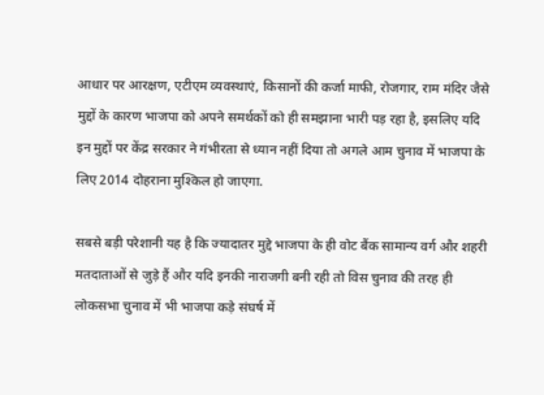आधार पर आरक्षण, एटीएम व्यवस्थाएं, किसानों की कर्जा माफी, रोजगार, राम मंदिर जैसे मुद्दों के कारण भाजपा को अपने समर्थकों को ही समझाना भारी पड़ रहा है, इसलिए यदि इन मुद्दों पर केंद्र सरकार ने गंभीरता से ध्यान नहीं दिया तो अगले आम चुनाव में भाजपा के लिए 2014 दोहराना मुश्किल हो जाएगा.

सबसे बड़ी परेशानी यह है कि ज्यादातर मुद्दे भाजपा के ही वोट बैंक सामान्य वर्ग और शहरी मतदाताओं से जुड़े हैं और यदि इनकी नाराजगी बनी रही तो विस चुनाव की तरह ही लोकसभा चुनाव में भी भाजपा कड़े संघर्ष में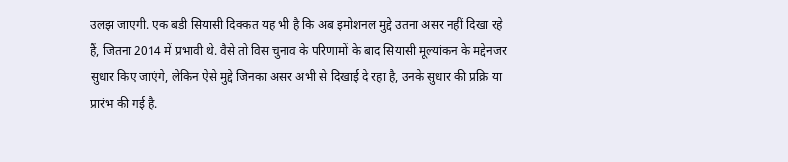उलझ जाएगी. एक बडी सियासी दिक्कत यह भी है कि अब इमोशनल मुद्दे उतना असर नहीं दिखा रहे हैं, जितना 2014 में प्रभावी थे. वैसे तो विस चुनाव के परिणामों के बाद सियासी मूल्यांकन के मद्देनजर सुधार किए जाएंगे, लेकिन ऐसे मुद्दे जिनका असर अभी से दिखाई दे रहा है, उनके सुधार की प्रक्रि या प्रारंभ की गई है.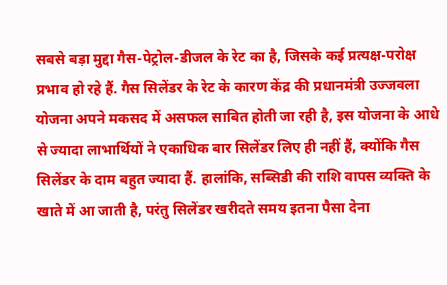सबसे बड़ा मुद्दा गैस-पेट्रोल-डीजल के रेट का है, जिसके कई प्रत्यक्ष-परोक्ष प्रभाव हो रहे हैं. गैस सिलेंडर के रेट के कारण केंद्र की प्रधानमंत्री उज्जवला योजना अपने मकसद में असफल साबित होती जा रही है, इस योजना के आधे से ज्यादा लाभार्थियों ने एकाधिक बार सिलेंडर लिए ही नहीं हैं, क्योंकि गैस सिलेंडर के दाम बहुत ज्यादा हैं. हालांकि, सब्सिडी की राशि वापस व्यक्ति के खाते में आ जाती है, परंतु सिलेंडर खरीदते समय इतना पैसा देना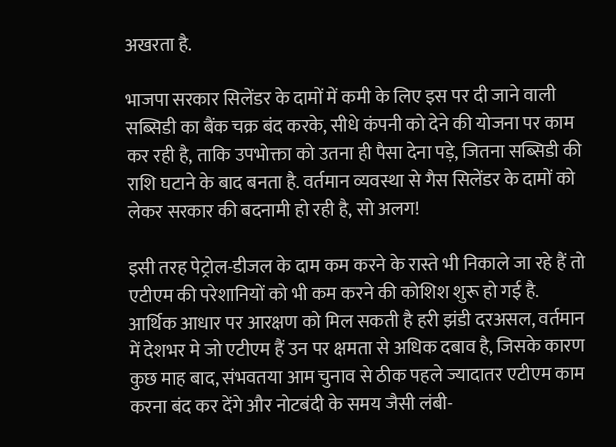अखरता है.

भाजपा सरकार सिलेंडर के दामों में कमी के लिए इस पर दी जाने वाली सब्सिडी का बैंक चक्र बंद करके, सीधे कंपनी को देने की योजना पर काम कर रही है, ताकि उपभोक्ता को उतना ही पैसा देना पड़े, जितना सब्सिडी की राशि घटाने के बाद बनता है. वर्तमान व्यवस्था से गैस सिलेंडर के दामों को लेकर सरकार की बदनामी हो रही है, सो अलग!

इसी तरह पेट्रोल-डीजल के दाम कम करने के रास्ते भी निकाले जा रहे हैं तो एटीएम की परेशानियों को भी कम करने की कोशिश शुरू हो गई है. आर्थिक आधार पर आरक्षण को मिल सकती है हरी झंडी दरअसल, वर्तमान में देशभर मे जो एटीएम हैं उन पर क्षमता से अधिक दबाव है, जिसके कारण कुछ माह बाद, संभवतया आम चुनाव से ठीक पहले ज्यादातर एटीएम काम करना बंद कर देंगे और नोटबंदी के समय जैसी लंबी-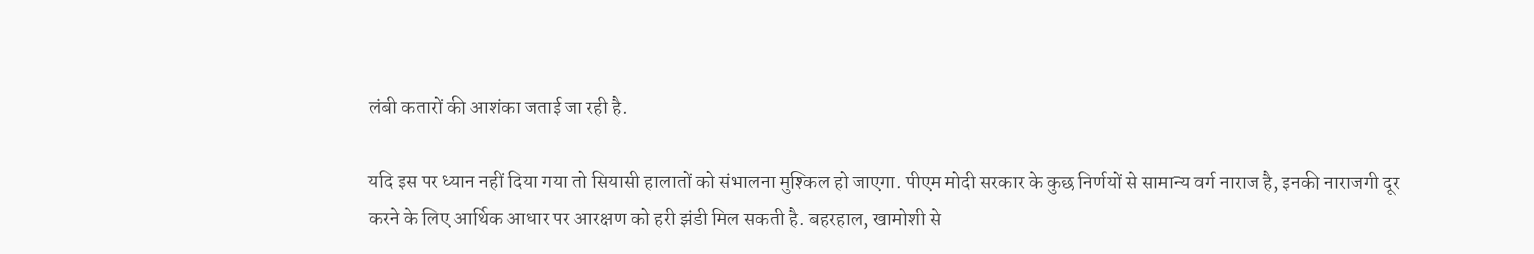लंबी कतारों की आशंका जताई जा रही है.

यदि इस पर ध्यान नहीं दिया गया तो सियासी हालातों को संभालना मुश्किल हो जाएगा. पीएम मोदी सरकार के कुछ निर्णयों से सामान्य वर्ग नाराज है, इनकी नाराजगी दूर करने के लिए आर्थिक आधार पर आरक्षण को हरी झंडी मिल सकती है. बहरहाल, खामोशी से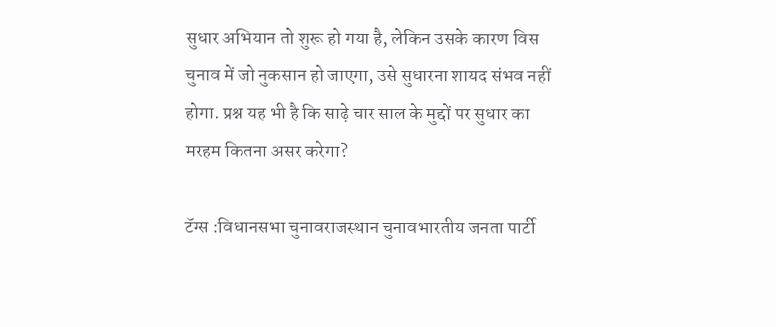सुधार अभियान तो शुरू हो गया है, लेकिन उसके कारण विस चुनाव में जो नुकसान हो जाएगा, उसे सुधारना शायद संभव नहीं होगा. प्रश्न यह भी है कि साढ़े चार साल के मुद्दों पर सुधार का मरहम कितना असर करेगा?

टॅग्स :विधानसभा चुनावराजस्‍थान चुनावभारतीय जनता पार्टी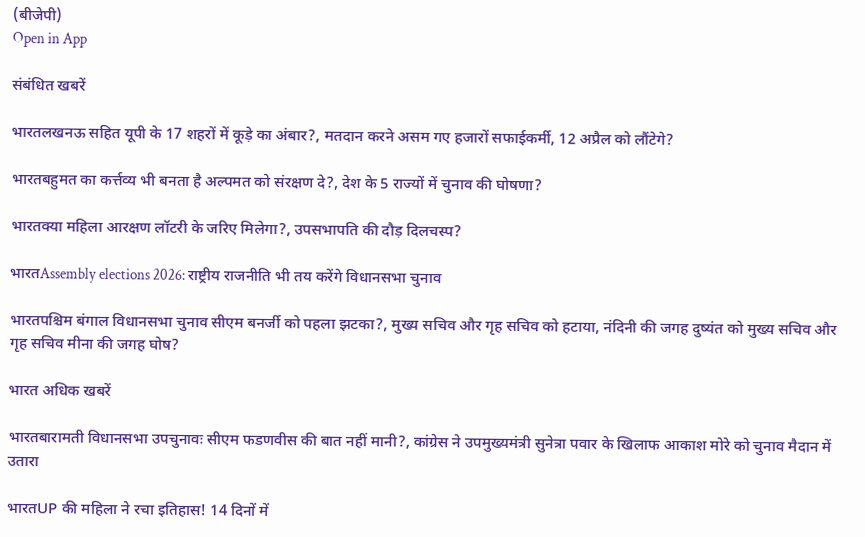(बीजेपी)
Open in App

संबंधित खबरें

भारतलखनऊ सहित यूपी के 17 शहरों में कूड़े का अंबार?, मतदान करने असम गए हजारों सफाईकर्मी, 12 अप्रैल को लौंटेगे?

भारतबहुमत का कर्त्तव्य भी बनता है अल्पमत को संरक्षण दे?, देश के 5 राज्यों में चुनाव की घोषणा?

भारतक्या महिला आरक्षण लॉटरी के जरिए मिलेगा?, उपसभापति की दौड़ दिलचस्प?

भारतAssembly elections 2026: राष्ट्रीय राजनीति भी तय करेंगे विधानसभा चुनाव

भारतपश्चिम बंगाल विधानसभा चुनाव सीएम बनर्जी को पहला झटका?, मुख्य सचिव और गृह सचिव को हटाया, नंदिनी की जगह दुष्यंत को मुख्य सचिव और गृह सचिव मीना की जगह घोष?

भारत अधिक खबरें

भारतबारामती विधानसभा उपचुनावः सीएम फडणवीस की बात नहीं मानी?, कांग्रेस ने उपमुख्यमंत्री सुनेत्रा पवार के खिलाफ आकाश मोरे को चुनाव मैदान में उतारा

भारतUP की महिला ने रचा इतिहास! 14 दिनों में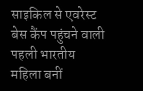साइकिल से एवरेस्ट बेस कैंप पहुंचने वाली पहली भारतीय महिला बनीं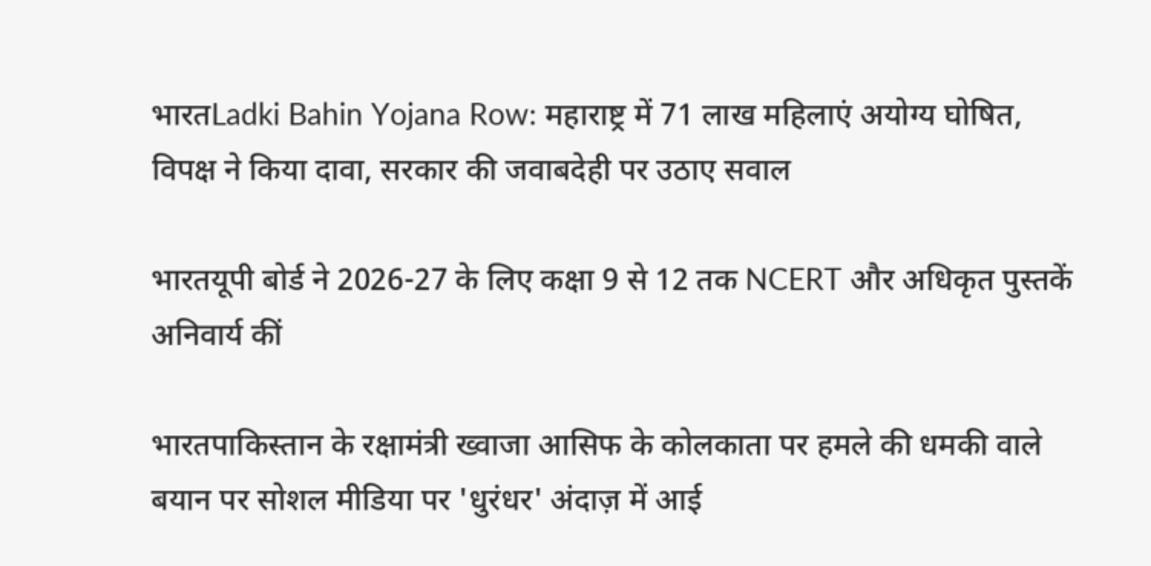भारतLadki Bahin Yojana Row: महाराष्ट्र में 71 लाख महिलाएं अयोग्य घोषित, विपक्ष ने किया दावा, सरकार की जवाबदेही पर उठाए सवाल

भारतयूपी बोर्ड ने 2026-27 के लिए कक्षा 9 से 12 तक NCERT और अधिकृत पुस्तकें अनिवार्य कीं

भारतपाकिस्तान के रक्षामंत्री ख्वाजा आसिफ के कोलकाता पर हमले की धमकी वाले बयान पर सोशल मीडिया पर 'धुरंधर' अंदाज़ में आई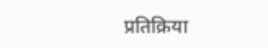प्रतिक्रिया